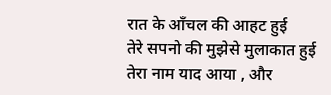रात के आँचल की आहट हुई
तेरे सपनो की मुझेसे मुलाकात हुई
तेरा नाम याद आया , और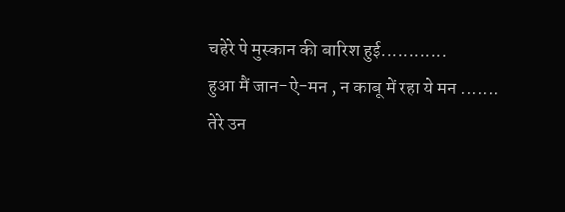चहेरे पे मुस्कान की बारिश हुई............
हुआ मैं जान-ऐ-मन , न काबू में रहा ये मन .......
तेरे उन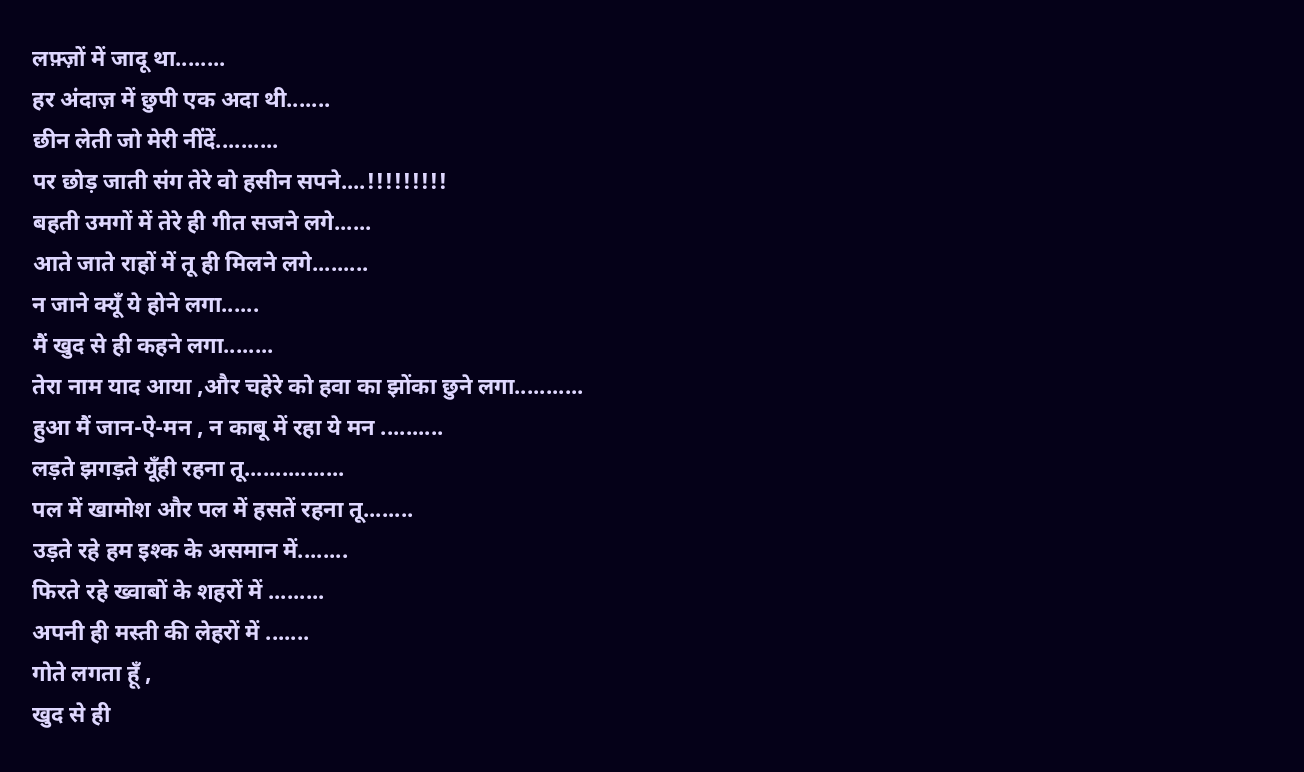लफ़्ज़ों में जादू था........
हर अंदाज़ में छुपी एक अदा थी.......
छीन लेती जो मेरी नींदें..........
पर छोड़ जाती संग तेरे वो हसीन सपने....!!!!!!!!!
बहती उमगों में तेरे ही गीत सजने लगे......
आते जाते राहों में तू ही मिलने लगे.........
न जाने क्यूँ ये होने लगा......
मैं खुद से ही कहने लगा........
तेरा नाम याद आया ,और चहेरे को हवा का झोंका छुने लगा...........
हुआ मैं जान-ऐ-मन , न काबू में रहा ये मन ..........
लड़ते झगड़ते यूँही रहना तू................
पल में खामोश और पल में हसतें रहना तू........
उड़ते रहे हम इश्क के असमान में........
फिरते रहे ख्वाबों के शहरों में .........
अपनी ही मस्ती की लेहरों में .......
गोते लगता हूँ ,
खुद से ही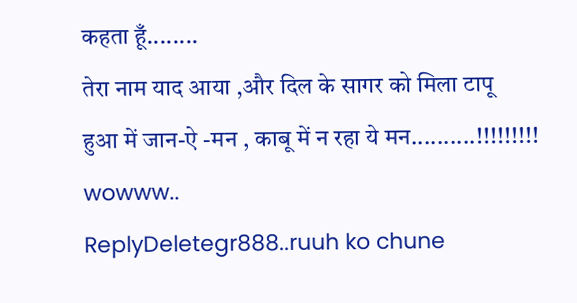कहता हूँ........
तेरा नाम याद आया ,और दिल के सागर को मिला टापू
हुआ में जान-ऐ -मन , काबू में न रहा ये मन..........!!!!!!!!!
wowww..
ReplyDeletegr888..ruuh ko chune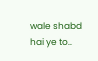wale shabd hai ye to..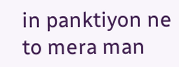in panktiyon ne to mera man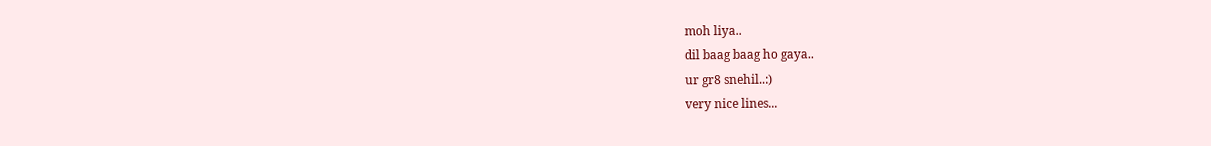moh liya..
dil baag baag ho gaya..
ur gr8 snehil..:)
very nice lines...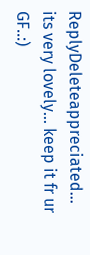ReplyDeleteappreciated... its very lovely... keep it fr ur GF..:)